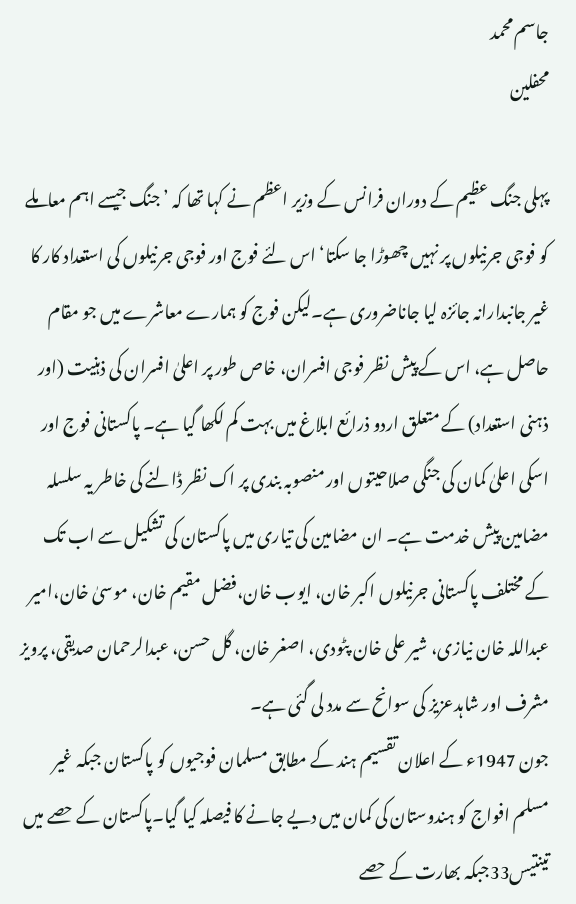جاسم محمد
محفلین

پہلی جنگ عظیم کے دوران فرانس کے وزیر اعظم نے کہا تھا کہ ’جنگ جیسے اہم معاملے کو فوجی جرنیلوں پر نہیں چھوڑا جا سکتا‘ اس لئے فوج اور فوجی جرنیلوں کی استعداد کار کا غیر جانبدارانہ جائزہ لیا جاناضروری ہے۔لیکن فوج کو ہمارے معاشرے میں جو مقام حاصل ہے، اس کے پیش نظر فوجی افسران، خاص طور پر اعلیٰ افسران کی ذہنیت (اور ذہنی استعداد) کے متعلق اردو ذرائع ابلاغ میں بہت کم لکھا گیا ہے۔ پاکستانی فوج اور اسکی اعلیٰ کمان کی جنگی صلاحیتوں اور منصوبہ بندی پر اک نظر ڈالنے کی خاطر یہ سلسلہ مضامین پیش خدمت ہے۔ ان مضامین کی تیاری میں پاکستان کی تشکیل سے اب تک کے مختلف پاکستانی جرنیلوں اکبر خان، ایوب خان،فضل مقیم خان، موسیٰ خان،امیر عبداللہ خان نیازی، شیر علی خان پٹودی، اصغر خان، گل حسن، عبدالرحمان صدیقی، پرویز مشرف اور شاہدعزیز کی سوانح سے مدد لی گئی ہے۔
جون 1947ء کے اعلان تقسیم ہند کے مطابق مسلمان فوجیوں کو پاکستان جبکہ غیر مسلم افواج کو ہندوستان کی کمان میں دیے جانے کا فیصلہ کیا گیا۔پاکستان کے حصے میں تینتیس33جبکہ بھارت کے حصے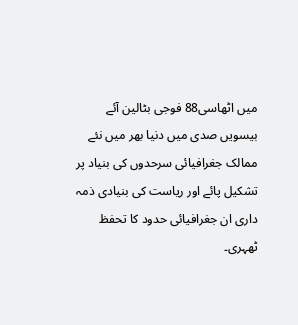میں اٹھاسی88 فوجی بٹالین آئے
بیسویں صدی میں دنیا بھر میں نئے ممالک جغرافیائی سرحدوں کی بنیاد پر تشکیل پائے اور ریاست کی بنیادی ذمہ داری ان جغرافیائی حدود کا تحفظ ٹھہری۔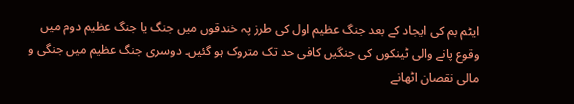ایٹم بم کی ایجاد کے بعد جنگ عظیم اول کی طرز پہ خندقوں میں جنگ یا جنگ عظیم دوم میں وقوع پانے والی ٹینکوں کی جنگیں کافی حد تک متروک ہو گئیں۔ دوسری جنگ عظیم میں جنگی و مالی نقصان اٹھانے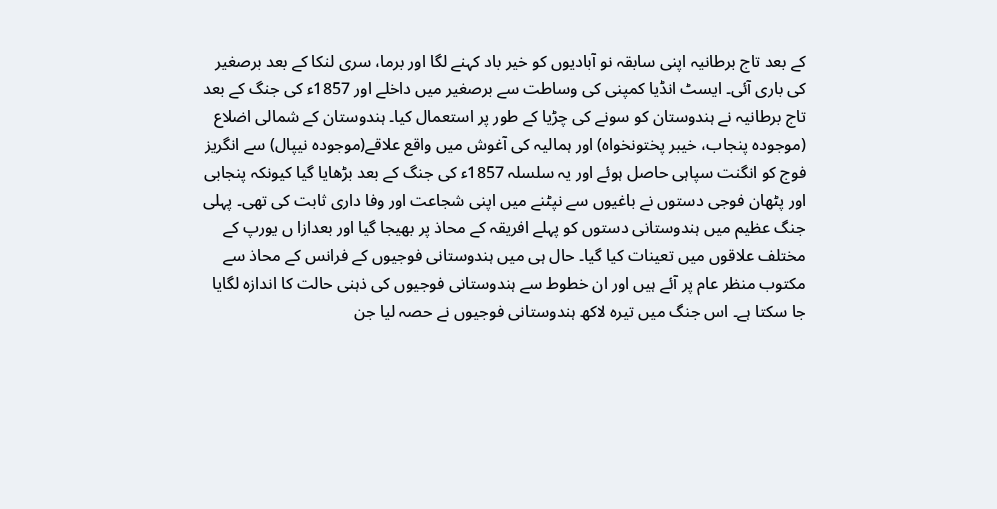کے بعد تاج برطانیہ اپنی سابقہ نو آبادیوں کو خیر باد کہنے لگا اور برما، سری لنکا کے بعد برصغیر کی باری آئی۔ ایسٹ انڈیا کمپنی کی وساطت سے برصغیر میں داخلے اور 1857ء کی جنگ کے بعد تاج برطانیہ نے ہندوستان کو سونے کی چڑیا کے طور پر استعمال کیا۔ ہندوستان کے شمالی اضلاع (موجودہ پنجاب، خیبر پختونخواہ) اور ہمالیہ کی آغوش میں واقع علاقے(موجودہ نیپال) سے انگریز فوج کو انگنت سپاہی حاصل ہوئے اور یہ سلسلہ 1857ء کی جنگ کے بعد بڑھایا گیا کیونکہ پنجابی اور پٹھان فوجی دستوں نے باغیوں سے نپٹنے میں اپنی شجاعت اور وفا داری ثابت کی تھی۔ پہلی جنگ عظیم میں ہندوستانی دستوں کو پہلے افریقہ کے محاذ پر بھیجا گیا اور بعدازا ں یورپ کے مختلف علاقوں میں تعینات کیا گیا۔ حال ہی میں ہندوستانی فوجیوں کے فرانس کے محاذ سے مکتوب منظر عام پر آئے ہیں اور ان خطوط سے ہندوستانی فوجیوں کی ذہنی حالت کا اندازہ لگایا جا سکتا ہے۔ اس جنگ میں تیرہ لاکھ ہندوستانی فوجیوں نے حصہ لیا جن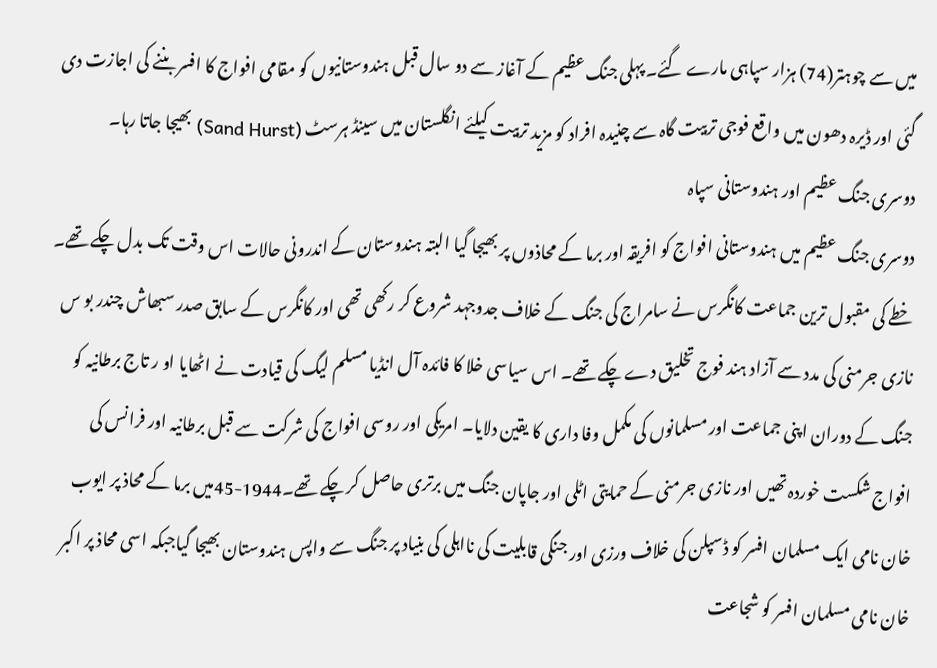میں سے چوہتر(74) ہزار سپاہی مارے گئے۔ پہلی جنگ عظیم کے آغاز سے دو سال قبل ہندوستانیوں کو مقامی افواج کا افسر بننے کی اجازت دی گئی اور ڈیرہ دھون میں واقع فوجی تربیت گاہ سے چنیدہ افراد کو مزید تربیت کیلئے انگلستان میں سینڈ ہرسٹ (Sand Hurst) بھیجا جاتا رہا۔
دوسری جنگ عظیم اور ہندوستانی سپاہ
دوسری جنگ عظیم میں ہندوستانی افواج کو افریقہ اور برما کے محاذوں پر بھیجا گیا البتہ ہندوستان کے اندرونی حالات اس وقت تک بدل چکے تھے۔ خطے کی مقبول ترین جماعت کانگرس نے سامراج کی جنگ کے خلاف جدوجہد شروع کر رکھی تھی اور کانگرس کے سابق صدر سبھاش چندر بو س نازی جرمنی کی مدد سے آزاد ہند فوج تخلیق دے چکے تھے۔ اس سیاسی خلا کا فائدہ آل انڈیا مسلم لیگ کی قیادت نے اٹھایا او ر تاج برطانیہ کو جنگ کے دوران اپنی جماعت اور مسلمانوں کی مکمل وفا داری کا یقین دلایا۔ امریکی اور روسی افواج کی شرکت سے قبل برطانیہ اور فرانس کی افواج شکست خوردہ تھیں اور نازی جرمنی کے حمایتی اٹلی اور جاپان جنگ میں برتری حاصل کر چکے تھے۔1944-45میں برما کے محاذ پر ایوب خان نامی ایک مسلمان افسر کو ڈسپلن کی خلاف ورزی اور جنگی قابلیت کی نااہلی کی بنیاد پر جنگ سے واپس ہندوستان بھیجا گیاجبکہ اسی محاذ پر اکبر خان نامی مسلمان افسر کو شجاعت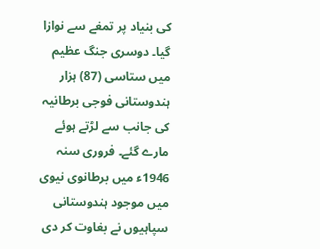کی بنیاد پر تمغے سے نوازا گیا۔ دوسری جنگ عظیم میں ستاسی (87) ہزار ہندوستانی فوجی برطانیہ کی جانب سے لڑتے ہوئے مارے گئے۔ فروری سنہ 1946ء میں برطانوی نیوی میں موجود ہندوستانی سپاہیوں نے بغاوت کر دی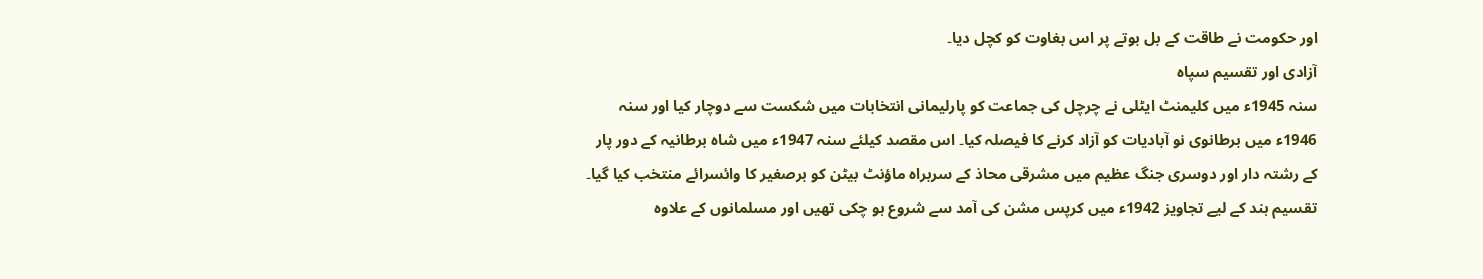اور حکومت نے طاقت کے بل بوتے پر اس بغاوت کو کچل دیا۔
آزادی اور تقسیم سپاہ
سنہ 1945ء میں کلیمنٹ ایٹلی نے چرچل کی جماعت کو پارلیمانی انتخابات میں شکست سے دوچار کیا اور سنہ 1946ء میں برطانوی نو آبادیات کو آزاد کرنے کا فیصلہ کیا۔ اس مقصد کیلئے سنہ 1947ء میں شاہ برطانیہ کے دور پار کے رشتہ دار اور دوسری جنگ عظیم میں مشرقی محاذ کے سربراہ ماؤنٹ بیٹن کو برصغیر کا وائسرائے منتخب کیا گیا۔ تقسیم ہند کے لیے تجاویز 1942ء میں کرپس مشن کی آمد سے شروع ہو چکی تھیں اور مسلمانوں کے علاوہ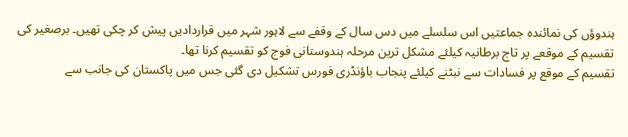ہندوؤں کی نمائندہ جماعتیں اس سلسلے میں دس سال کے وقفے سے لاہور شہر میں قراردادیں پیش کر چکی تھیں۔ برصغیر کی تقسیم کے موقعے پر تاج برطانیہ کیلئے مشکل ترین مرحلہ ہندوستانی فوج کو تقسیم کرنا تھا۔
تقسیم کے موقع پر فسادات سے نبٹنے کیلئے پنجاب باؤنڈری فورس تشکیل دی گئی جس میں پاکستان کی جانب سے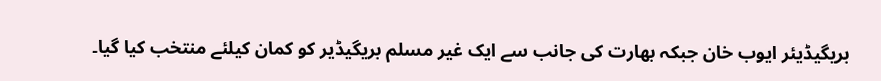بریگیڈیئر ایوب خان جبکہ بھارت کی جانب سے ایک غیر مسلم بریگیڈیر کو کمان کیلئے منتخب کیا گیا۔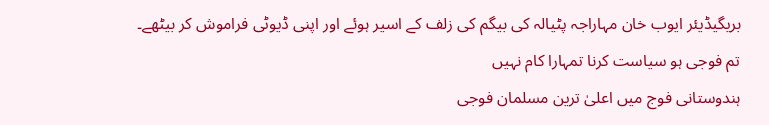بریگیڈیئر ایوب خان مہاراجہ پٹیالہ کی بیگم کی زلف کے اسیر ہوئے اور اپنی ڈیوٹی فراموش کر بیٹھے۔
تم فوجی ہو سیاست کرنا تمہارا کام نہیں
ہندوستانی فوج میں اعلیٰ ترین مسلمان فوجی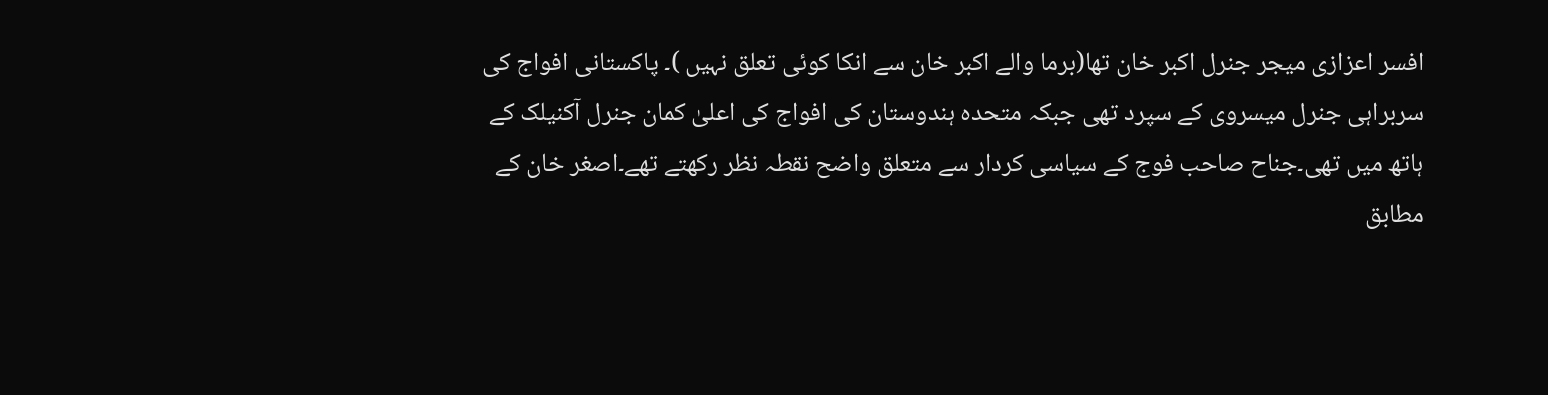افسر اعزازی میجر جنرل اکبر خان تھا(برما والے اکبر خان سے انکا کوئی تعلق نہیں )۔ پاکستانی افواج کی سربراہی جنرل میسروی کے سپرد تھی جبکہ متحدہ ہندوستان کی افواج کی اعلیٰ کمان جنرل آکنیلک کے ہاتھ میں تھی۔جناح صاحب فوج کے سیاسی کردار سے متعلق واضح نقطہ نظر رکھتے تھے۔اصغر خان کے مطابق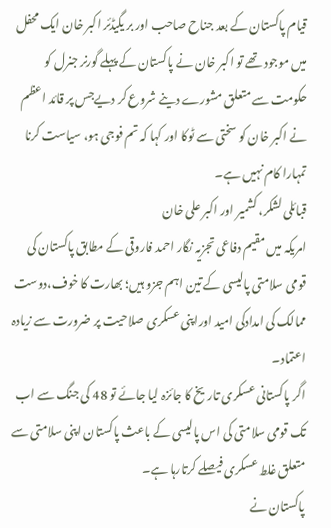قیام پاکستان کے بعد جناح صاحب اور بر یگیڈئر اکبر خان ایک محفل میں موجود تھے تو اکبر خان نے پاکستان کے پہلے گورنر جنرل کو حکومت سے متعلق مشورے دینے شروع کر دیےجس پر قائد اعظم نے اکبر خان کو سختی سے ٹوکا اور کہا کہ تم فوجی ہو، سیاست کرنا تمہارا کام نہیں ہے۔
قبائلی لشکر، کشمیر اور اکبر علی خان
امریکہ میں مقیم دفاعی تجزیہ نگار احمد فاروقی کے مطابق پاکستان کی قومی سلامتی پالیسی کے تین اہم جزو ہیں؛ بھارت کا خوف،دوست ممالک کی امدادکی امید اوراپنی عسکری صلاحیت پر ضرورت سے زیادہ اعتماد۔
اگر پاکستانی عسکری تاریخ کا جائزہ لیا جائے تو 48 کی جنگ سے اب تک قومی سلامتی کی اس پالیسی کے باعث پاکستان اپنی سلامتی سے متعلق غلط عسکری فیصلے کرتارہا ہے۔
پاکستان نے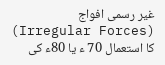غیر رسمی افواج (Irregular Forces) کا استعمال 70 ء یا 80ء کی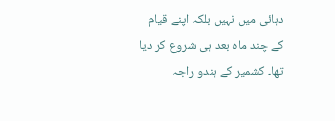دہائی میں نہیں بلکہ اپنے قیام کے چند ماہ بعد ہی شروع کر دیا تھا۔ کشمیر کے ہندو راجہ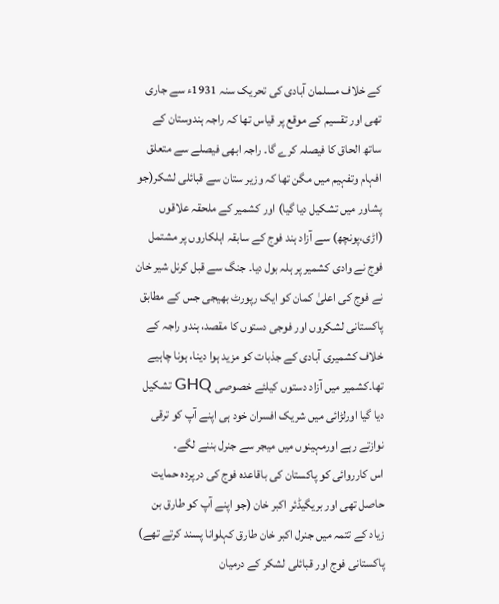کے خلاف مسلمان آبادی کی تحریک سنہ 1931ء سے جاری تھی اور تقسیم کے موقع پر قیاس تھا کہ راجہ ہندوستان کے ساتھ الحاق کا فیصلہ کرے گا۔ راجہ ابھی فیصلے سے متعلق افہام وتفہیم میں مگن تھا کہ وزیر ستان سے قبائلی لشکر(جو پشاور میں تشکیل دیا گیا) اور کشمیر کے ملحقہ علاقوں (اڑی،پونچھ) سے آزاد ہند فوج کے سابقہ اہلکاروں پر مشتمل فوج نے وادی کشمیر پر ہلہ بول دیا۔ جنگ سے قبل کرنل شیر خان نے فوج کی اعلیٰ کمان کو ایک رپورٹ بھیجی جس کے مطابق پاکستانی لشکروں اور فوجی دستوں کا مقصد، ہندو راجہ کے خلاف کشمیری آبادی کے جذبات کو مزید ہوا دینا، ہونا چاہیے تھا۔کشمیر میں آزاد دستوں کیلئے خصوصی GHQ تشکیل دیا گیا اورلڑائی میں شریک افسران خود ہی اپنے آپ کو ترقی نوازتے رہے اورمہینوں میں میجر سے جنرل بننے لگے۔
اس کارروائی کو پاکستان کی باقاعدہ فوج کی درپردہ حمایت حاصل تھی اور بریگیڈئر اکبر خان (جو اپنے آپ کو طارق بن زیاد کے تتمہ میں جنرل اکبر خان طارق کہلوانا پسند کرتے تھے) پاکستانی فوج اور قبائلی لشکر کے درمیان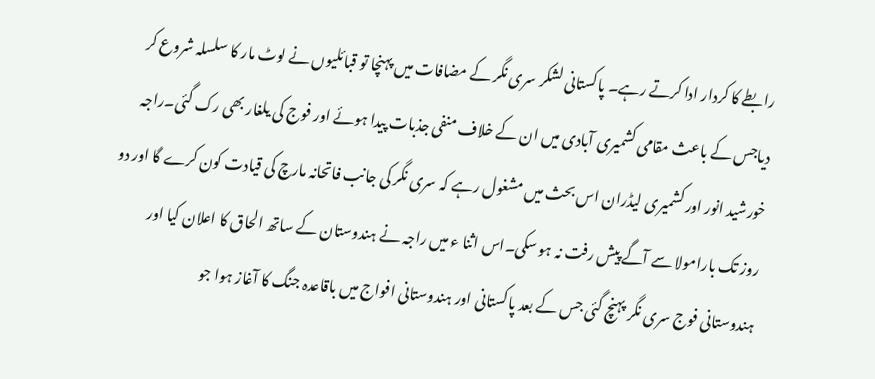رابطے کا کردار ادا کرتے رہے۔ پاکستانی لشکر سری نگر کے مضافات میں پہنچا تو قبائلیوں نے لوٹ مار کا سلسلہ شروع کر دیاجس کے باعث مقامی کشمیری آبادی میں ان کے خلاف منفی جذبات پیدا ہوئے اور فوج کی یلغار بھی رک گئی۔راجہ خورشید انور اور کشمیری لیڈران اس بحث میں مشغول رہے کہ سری نگر کی جانب فاتحانہ مارچ کی قیادت کون کرے گا اور دو روز تک بارامولا سے آگے پیش رفت نہ ہو سکی۔اس اثنا ء میں راجہ نے ہندوستان کے ساتھ الحاق کا اعلان کیا اور ہندوستانی فوج سری نگر پہنچ گئی جس کے بعد پاکستانی اور ہندوستانی افواج میں باقاعدہ جنگ کا آغاز ہوا جو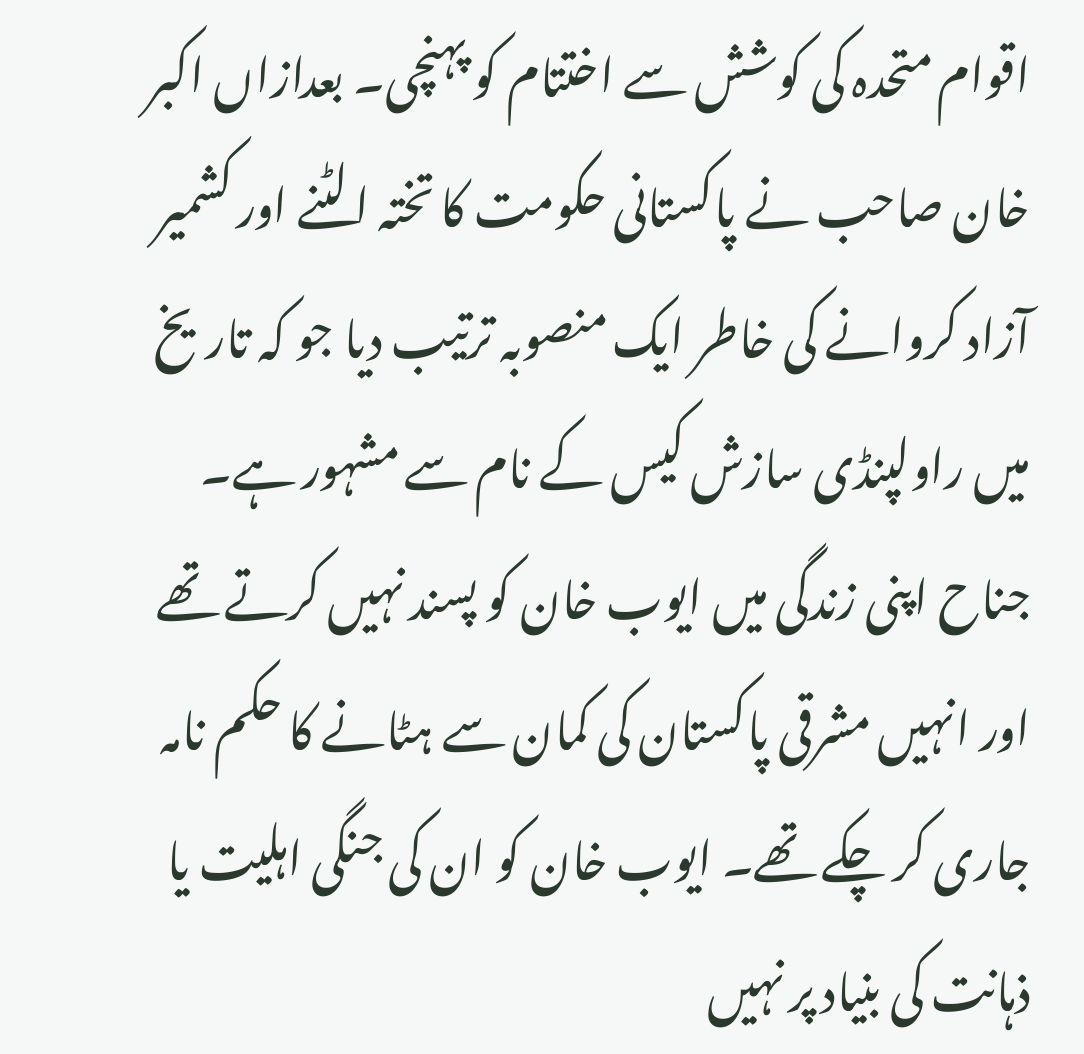اقوام متحدہ کی کوشش سے اختتام کو پہنچی۔ بعدازاں اکبر خان صاحب نے پاکستانی حکومت کا تختہ الٹنے اور کشمیر آزاد کروانے کی خاطر ایک منصوبہ ترتیب دیا جو کہ تاریخ میں راولپنڈی سازش کیس کے نام سے مشہور ہے۔
جناح اپنی زندگی میں ایوب خان کو پسند نہیں کرتے تھے اور انہیں مشرقی پاکستان کی کمان سے ہٹانے کا حکم نامہ جاری کر چکے تھے۔ ایوب خان کو ان کی جنگی اہلیت یا ذہانت کی بنیاد پر نہیں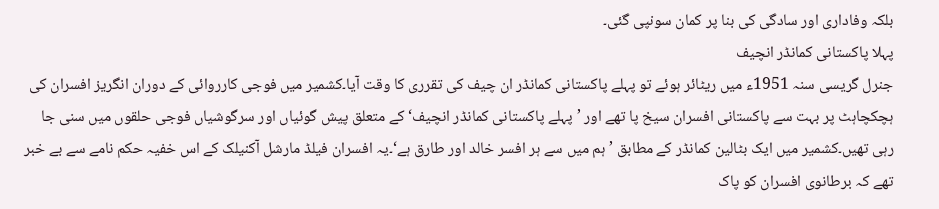بلکہ وفاداری اور سادگی کی بنا پر کمان سونپی گئی۔
پہلا پاکستانی کمانڈر انچیف
جنرل گریسی سنہ 1951ء میں ریٹائر ہوئے تو پہلے پاکستانی کمانڈر ان چیف کی تقرری کا وقت آیا۔کشمیر میں فوجی کارروائی کے دوران انگریز افسران کی ہچکچاہٹ پر بہت سے پاکستانی افسران سیخ پا تھے اور ’پہلے پاکستانی کمانڈر انچیف‘ کے متعلق پیش گوئیاں اور سرگوشیاں فوجی حلقوں میں سنی جا رہی تھیں۔کشمیر میں ایک بٹالین کمانڈر کے مطابق ’ہم میں سے ہر افسر خالد اور طارق ہے‘۔یہ افسران فیلڈ مارشل آکنیلک کے اس خفیہ حکم نامے سے بے خبر تھے کہ برطانوی افسران کو پاک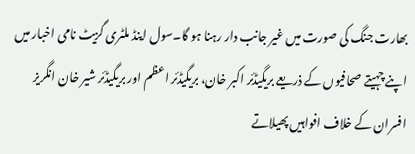بھارت جنگ کی صورت میں غیر جانب دار رہنا ہو گا۔سول اینڈ ملٹری گزیٹ نامی اخبار میں اپنے چہیتے صحافیوں کے ذریعے بریگیڈئر اکبر خان، بریگیڈئر اعظم اور بریگیڈئر شیر خان انگریز افسران کے خلاف افواہیں پھیلاتے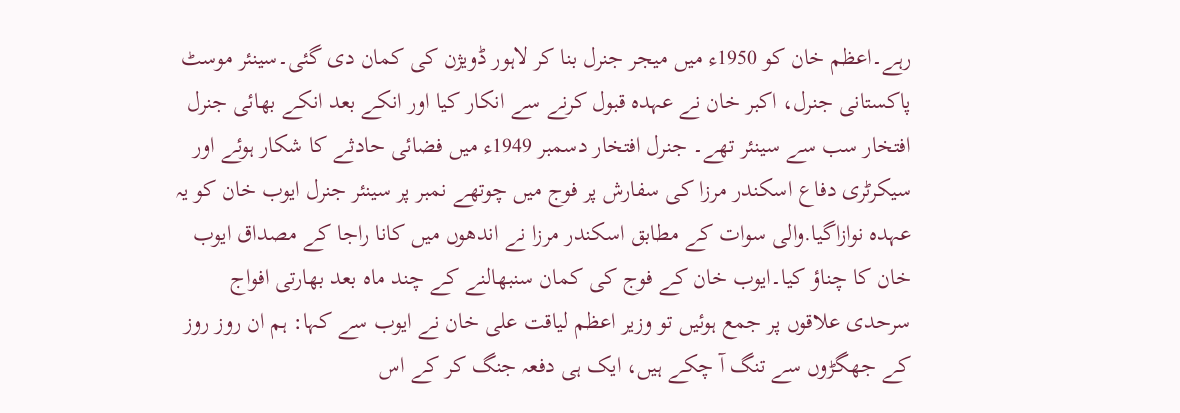رہے۔اعظم خان کو 1950ء میں میجر جنرل بنا کر لاہور ڈویژن کی کمان دی گئی۔سینئر موسٹ پاکستانی جنرل، اکبر خان نے عہدہ قبول کرنے سے انکار کیا اور انکے بعد انکے بھائی جنرل افتخار سب سے سینئر تھے۔ جنرل افتخار دسمبر 1949ء میں فضائی حادثے کا شکار ہوئے اور سیکرٹری دفاع اسکندر مرزا کی سفارش پر فوج میں چوتھے نمبر پر سینئر جنرل ایوب خان کو یہ عہدہ نوازاگیا.والی سوات کے مطابق اسکندر مرزا نے اندھوں میں کانا راجا کے مصداق ایوب خان کا چناؤ کیا۔ایوب خان کے فوج کی کمان سنبھالنے کے چند ماہ بعد بھارتی افواج سرحدی علاقوں پر جمع ہوئیں تو وزیر اعظم لیاقت علی خان نے ایوب سے کہا: ہم ان روز روز کے جھگڑوں سے تنگ آ چکے ہیں، ایک ہی دفعہ جنگ کر کے اس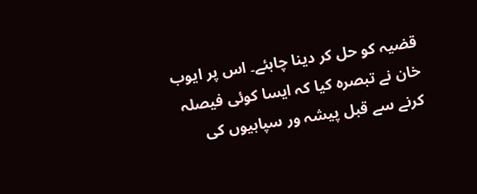قضیہ کو حل کر دینا چاہئے۔ اس پر ایوب خان نے تبصرہ کیا کہ ایسا کوئی فیصلہ کرنے سے قبل پیشہ ور سپاہیوں کی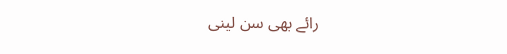رائے بھی سن لینی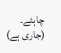چاہئے۔
(جاری ہے)